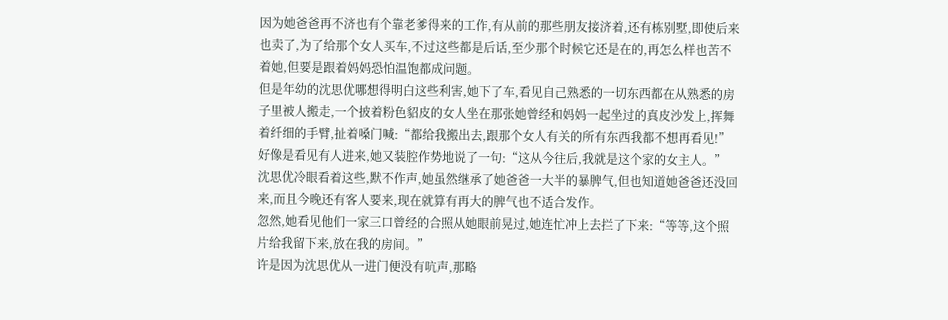因为她爸爸再不济也有个靠老爹得来的工作,有从前的那些朋友接济着,还有栋别墅,即使后来也卖了,为了给那个女人买车,不过这些都是后话,至少那个时候它还是在的,再怎么样也苦不着她,但要是跟着妈妈恐怕温饱都成问题。
但是年幼的沈思优哪想得明白这些利害,她下了车,看见自己熟悉的一切东西都在从熟悉的房子里被人搬走,一个披着粉色貂皮的女人坐在那张她曾经和妈妈一起坐过的真皮沙发上,挥舞着纤细的手臂,扯着嗓门喊:“都给我搬出去,跟那个女人有关的所有东西我都不想再看见!”
好像是看见有人进来,她又装腔作势地说了一句:“这从今往后,我就是这个家的女主人。”
沈思优冷眼看着这些,默不作声,她虽然继承了她爸爸一大半的暴脾气,但也知道她爸爸还没回来,而且今晚还有客人要来,现在就算有再大的脾气也不适合发作。
忽然,她看见他们一家三口曾经的合照从她眼前晃过,她连忙冲上去拦了下来:“等等,这个照片给我留下来,放在我的房间。”
许是因为沈思优从一进门便没有吭声,那略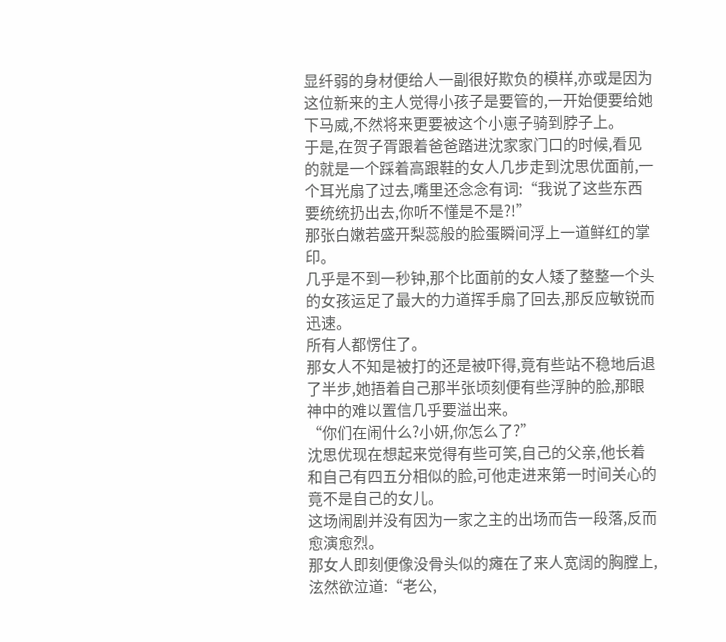显纤弱的身材便给人一副很好欺负的模样,亦或是因为这位新来的主人觉得小孩子是要管的,一开始便要给她下马威,不然将来更要被这个小崽子骑到脖子上。
于是,在贺子胥跟着爸爸踏进沈家家门口的时候,看见的就是一个踩着高跟鞋的女人几步走到沈思优面前,一个耳光扇了过去,嘴里还念念有词:“我说了这些东西要统统扔出去,你听不懂是不是?!”
那张白嫩若盛开梨蕊般的脸蛋瞬间浮上一道鲜红的掌印。
几乎是不到一秒钟,那个比面前的女人矮了整整一个头的女孩运足了最大的力道挥手扇了回去,那反应敏锐而迅速。
所有人都愣住了。
那女人不知是被打的还是被吓得,竟有些站不稳地后退了半步,她捂着自己那半张顷刻便有些浮肿的脸,那眼神中的难以置信几乎要溢出来。
“你们在闹什么?小妍,你怎么了?”
沈思优现在想起来觉得有些可笑,自己的父亲,他长着和自己有四五分相似的脸,可他走进来第一时间关心的竟不是自己的女儿。
这场闹剧并没有因为一家之主的出场而告一段落,反而愈演愈烈。
那女人即刻便像没骨头似的瘫在了来人宽阔的胸膛上,泫然欲泣道:“老公,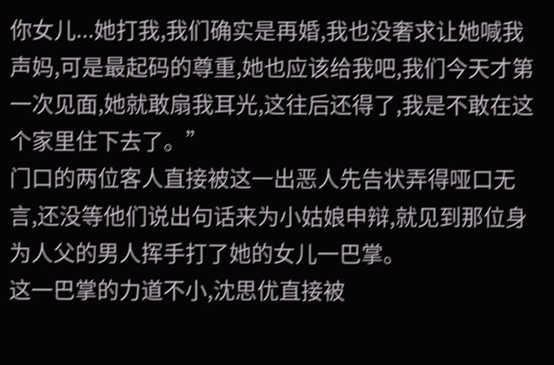你女儿...她打我,我们确实是再婚,我也没奢求让她喊我声妈,可是最起码的尊重,她也应该给我吧,我们今天才第一次见面,她就敢扇我耳光,这往后还得了,我是不敢在这个家里住下去了。”
门口的两位客人直接被这一出恶人先告状弄得哑口无言,还没等他们说出句话来为小姑娘申辩,就见到那位身为人父的男人挥手打了她的女儿一巴掌。
这一巴掌的力道不小,沈思优直接被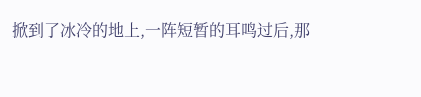掀到了冰冷的地上,一阵短暂的耳鸣过后,那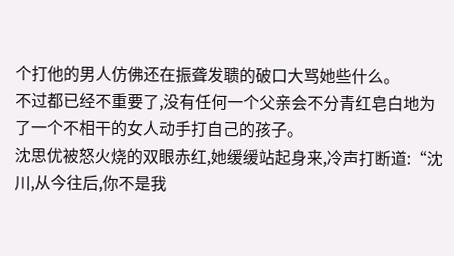个打他的男人仿佛还在振聋发聩的破口大骂她些什么。
不过都已经不重要了,没有任何一个父亲会不分青红皂白地为了一个不相干的女人动手打自己的孩子。
沈思优被怒火烧的双眼赤红,她缓缓站起身来,冷声打断道:“沈川,从今往后,你不是我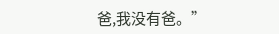爸,我没有爸。”